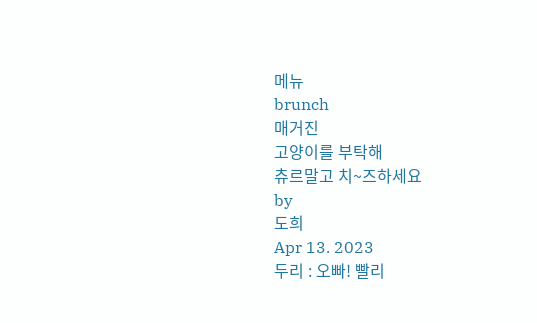메뉴
brunch
매거진
고양이를 부탁해
츄르말고 치~즈하세요
by
도희
Apr 13. 2023
두리 : 오빠! 빨리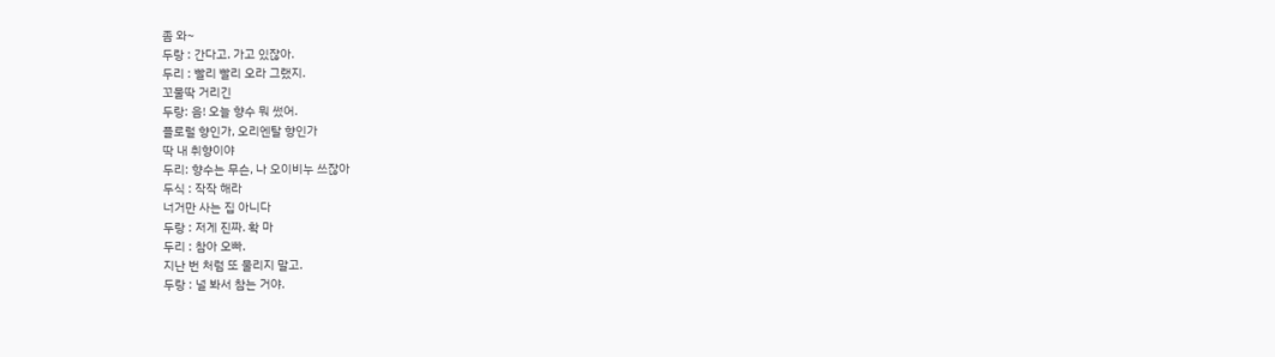좀 와~
두랑 : 간다고. 가고 있잖아.
두리 : 빨리 빨리 오라 그랬지.
꼬물딱 거리긴
두랑: 음! 오늘 향수 뭐 썼어.
플로럴 향인가, 오리엔탈 향인가
딱 내 취향이야
두리: 향수는 무슨, 나 오이비누 쓰잖아
두식 : 작작 해라
너거만 사는 집 아니다
두랑 : 저게 진짜. 확 마
두리 : 참아 오빠.
지난 번 처럼 또 물리지 말고.
두랑 : 널 봐서 참는 거야.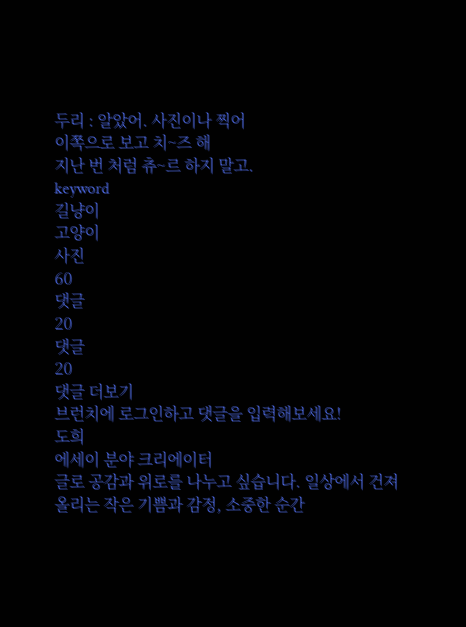두리 : 알았어. 사진이나 찍어
이쪽으로 보고 치~즈 해
지난 번 처럼 츄~르 하지 말고.
keyword
길냥이
고양이
사진
60
댓글
20
댓글
20
댓글 더보기
브런치에 로그인하고 댓글을 입력해보세요!
도희
에세이 분야 크리에이터
글로 공감과 위로를 나누고 싶습니다. 일상에서 건져 올리는 작은 기쁨과 감정, 소중한 순간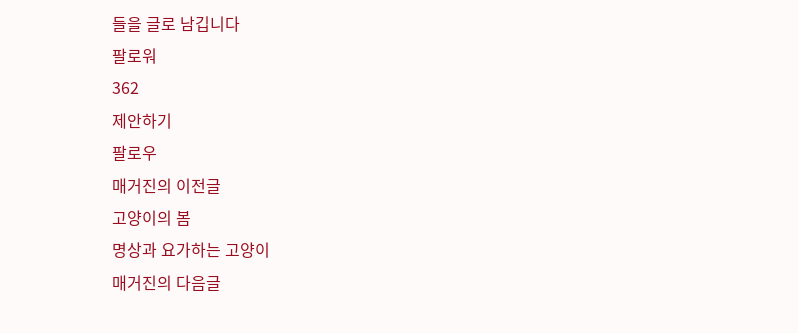들을 글로 남깁니다
팔로워
362
제안하기
팔로우
매거진의 이전글
고양이의 봄
명상과 요가하는 고양이
매거진의 다음글